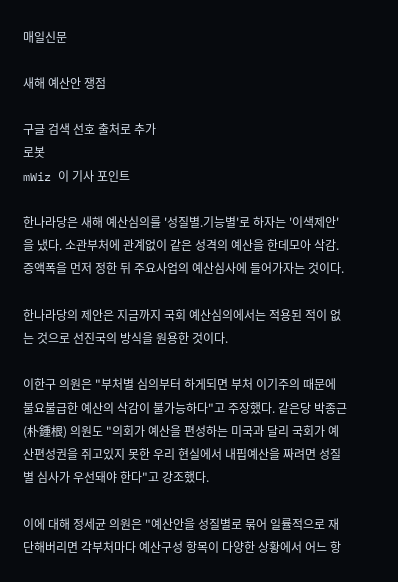매일신문

새해 예산안 쟁점

구글 검색 선호 출처로 추가
로봇
mWiz 이 기사 포인트

한나라당은 새해 예산심의를 '성질별.기능별'로 하자는 '이색제안'을 냈다. 소관부처에 관계없이 같은 성격의 예산을 한데모아 삭감.증액폭을 먼저 정한 뒤 주요사업의 예산심사에 들어가자는 것이다.

한나라당의 제안은 지금까지 국회 예산심의에서는 적용된 적이 없는 것으로 선진국의 방식을 원용한 것이다.

이한구 의원은 "부처별 심의부터 하게되면 부처 이기주의 때문에 불요불급한 예산의 삭감이 불가능하다"고 주장했다. 같은당 박종근(朴鍾根) 의원도 "의회가 예산을 편성하는 미국과 달리 국회가 예산편성권을 쥐고있지 못한 우리 현실에서 내핍예산을 짜려면 성질별 심사가 우선돼야 한다"고 강조했다.

이에 대해 정세균 의원은 "예산안을 성질별로 묶어 일률적으로 재단해버리면 각부처마다 예산구성 항목이 다양한 상황에서 어느 항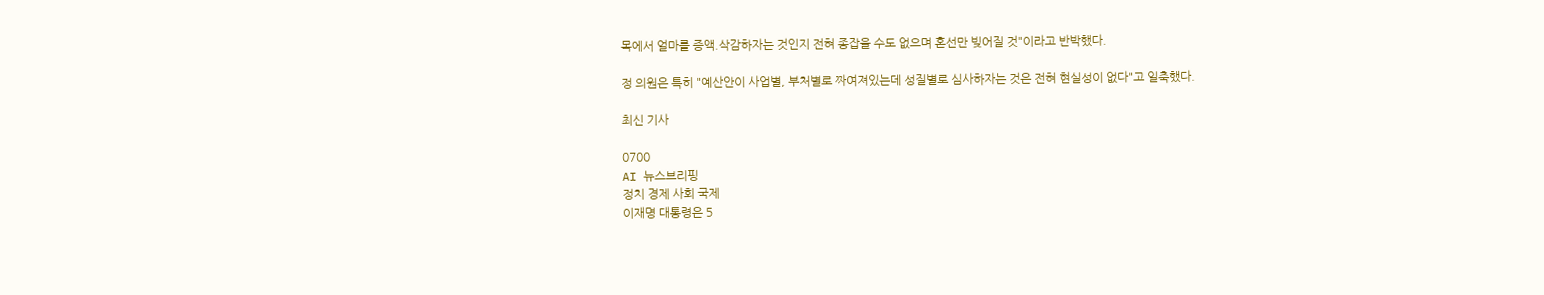목에서 얼마를 증액.삭감하자는 것인지 전혀 종잡을 수도 없으며 혼선만 빚어질 것"이라고 반박했다.

정 의원은 특히 "예산안이 사업별, 부처별로 짜여져있는데 성질별로 심사하자는 것은 전혀 현실성이 없다"고 일축했다.

최신 기사

0700
AI 뉴스브리핑
정치 경제 사회 국제
이재명 대통령은 5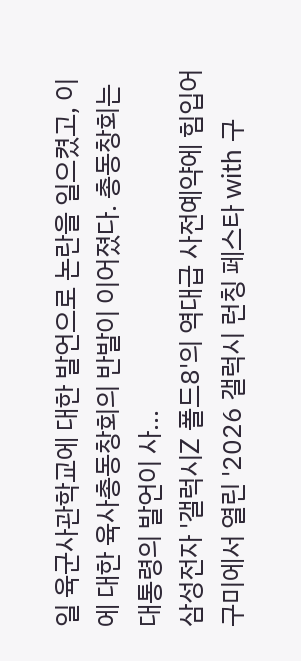일 육군사관학교에 대한 발언으로 논란을 일으켰고, 이에 대한 육사총동창회의 반발이 이어졌다. 총동창회는 대통령의 발언이 사...
삼성전자 '갤럭시Z 폴드8'의 역대급 사전예약에 힘입어 구미에서 열린 '2026 갤럭시 런칭 페스타 with 구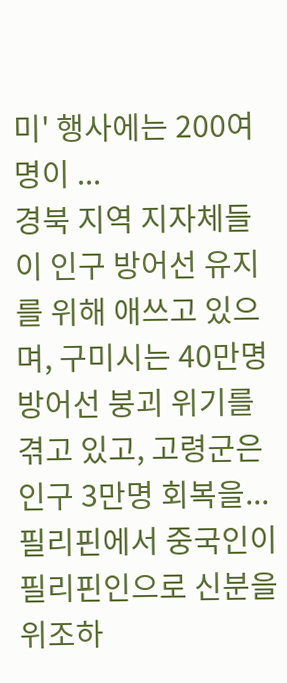미' 행사에는 200여 명이 ...
경북 지역 지자체들이 인구 방어선 유지를 위해 애쓰고 있으며, 구미시는 40만명 방어선 붕괴 위기를 겪고 있고, 고령군은 인구 3만명 회복을...
필리핀에서 중국인이 필리핀인으로 신분을 위조하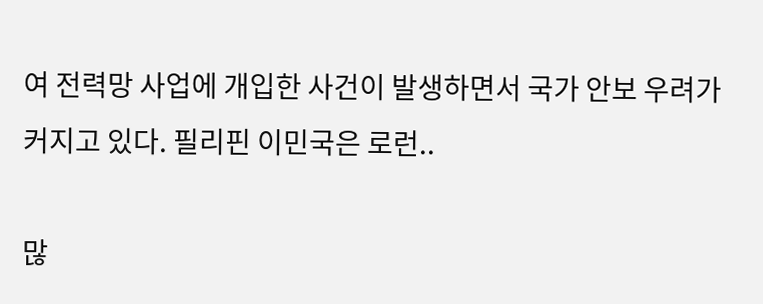여 전력망 사업에 개입한 사건이 발생하면서 국가 안보 우려가 커지고 있다. 필리핀 이민국은 로런..

많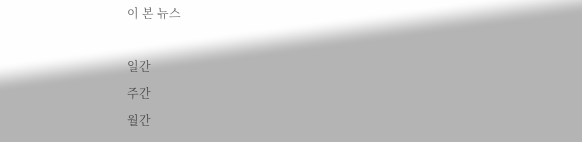이 본 뉴스

일간
주간
월간